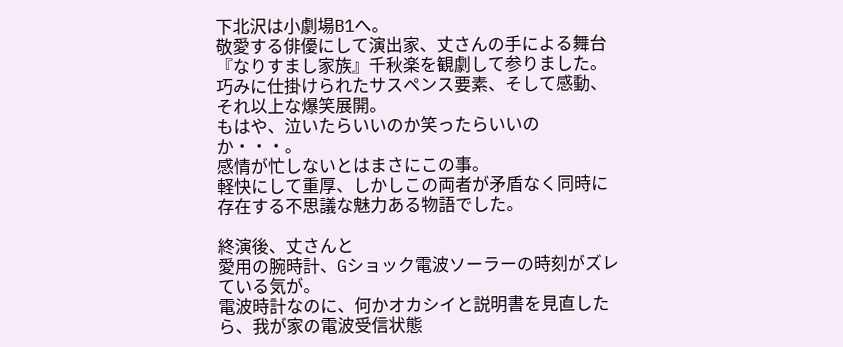下北沢は小劇場B1へ。
敬愛する俳優にして演出家、丈さんの手による舞台『なりすまし家族』千秋楽を観劇して参りました。
巧みに仕掛けられたサスペンス要素、そして感動、それ以上な爆笑展開。
もはや、泣いたらいいのか笑ったらいいのか・・・。
感情が忙しないとはまさにこの事。
軽快にして重厚、しかしこの両者が矛盾なく同時に存在する不思議な魅力ある物語でした。

終演後、丈さんと
愛用の腕時計、Gショック電波ソーラーの時刻がズレている気が。
電波時計なのに、何かオカシイと説明書を見直したら、我が家の電波受信状態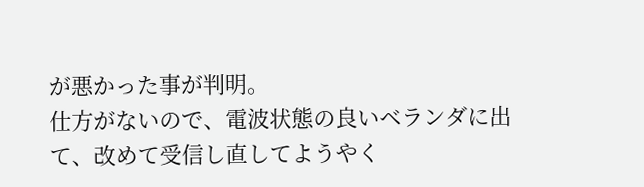が悪かった事が判明。
仕方がないので、電波状態の良いベランダに出て、改めて受信し直してようやく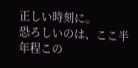正しい時刻に。
恐ろしいのは、ここ半年程この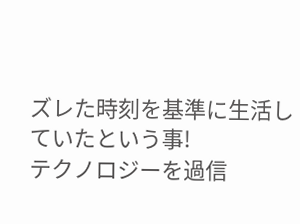ズレた時刻を基準に生活していたという事!
テクノロジーを過信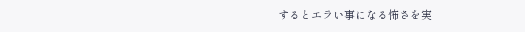するとエラい事になる怖さを実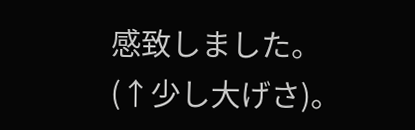感致しました。
(↑少し大げさ)。